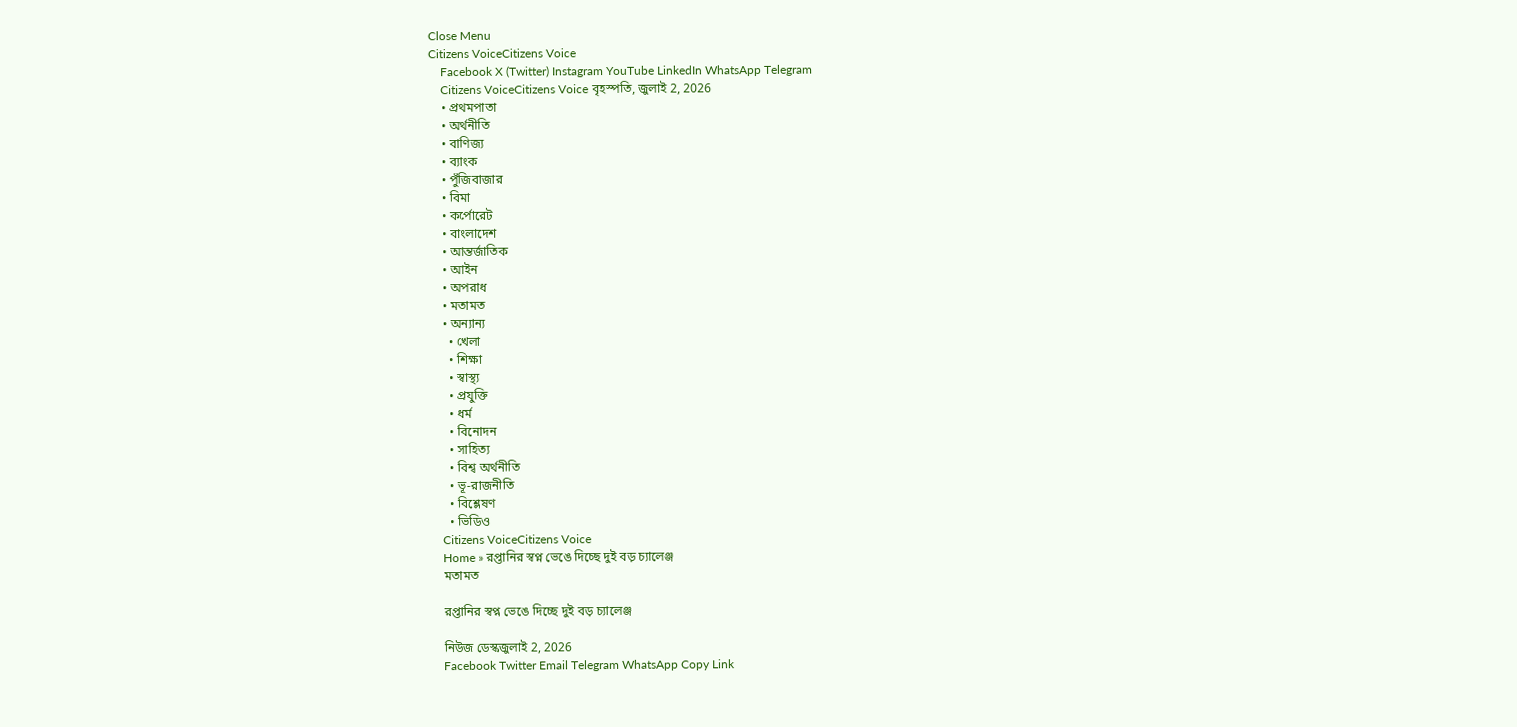Close Menu
Citizens VoiceCitizens Voice
    Facebook X (Twitter) Instagram YouTube LinkedIn WhatsApp Telegram
    Citizens VoiceCitizens Voice বৃহস্পতি, জুলাই 2, 2026
    • প্রথমপাতা
    • অর্থনীতি
    • বাণিজ্য
    • ব্যাংক
    • পুঁজিবাজার
    • বিমা
    • কর্পোরেট
    • বাংলাদেশ
    • আন্তর্জাতিক
    • আইন
    • অপরাধ
    • মতামত
    • অন্যান্য
      • খেলা
      • শিক্ষা
      • স্বাস্থ্য
      • প্রযুক্তি
      • ধর্ম
      • বিনোদন
      • সাহিত্য
      • বিশ্ব অর্থনীতি
      • ভূ-রাজনীতি
      • বিশ্লেষণ
      • ভিডিও
    Citizens VoiceCitizens Voice
    Home » রপ্তানির স্বপ্ন ভেঙে দিচ্ছে দুই বড় চ্যালেঞ্জ
    মতামত

    রপ্তানির স্বপ্ন ভেঙে দিচ্ছে দুই বড় চ্যালেঞ্জ

    নিউজ ডেস্কজুলাই 2, 2026
    Facebook Twitter Email Telegram WhatsApp Copy Link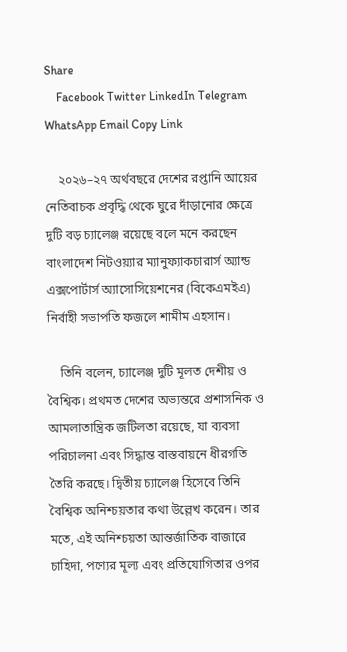Share
    Facebook Twitter LinkedIn Telegram WhatsApp Email Copy Link

    ২০২৬–২৭ অর্থবছরে দেশের রপ্তানি আয়ের নেতিবাচক প্রবৃদ্ধি থেকে ঘুরে দাঁড়ানোর ক্ষেত্রে দুটি বড় চ্যালেঞ্জ রয়েছে বলে মনে করছেন বাংলাদেশ নিটওয়্যার ম্যানুফ্যাকচারার্স অ্যান্ড এক্সপোর্টার্স অ্যাসোসিয়েশনের (বিকেএমইএ) নির্বাহী সভাপতি ফজলে শামীম এহসান।

    তিনি বলেন, চ্যালেঞ্জ দুটি মূলত দেশীয় ও বৈশ্বিক। প্রথমত দেশের অভ্যন্তরে প্রশাসনিক ও আমলাতান্ত্রিক জটিলতা রয়েছে, যা ব্যবসা পরিচালনা এবং সিদ্ধান্ত বাস্তবায়নে ধীরগতি তৈরি করছে। দ্বিতীয় চ্যালেঞ্জ হিসেবে তিনি বৈশ্বিক অনিশ্চয়তার কথা উল্লেখ করেন। তার মতে, এই অনিশ্চয়তা আন্তর্জাতিক বাজারে চাহিদা, পণ্যের মূল্য এবং প্রতিযোগিতার ওপর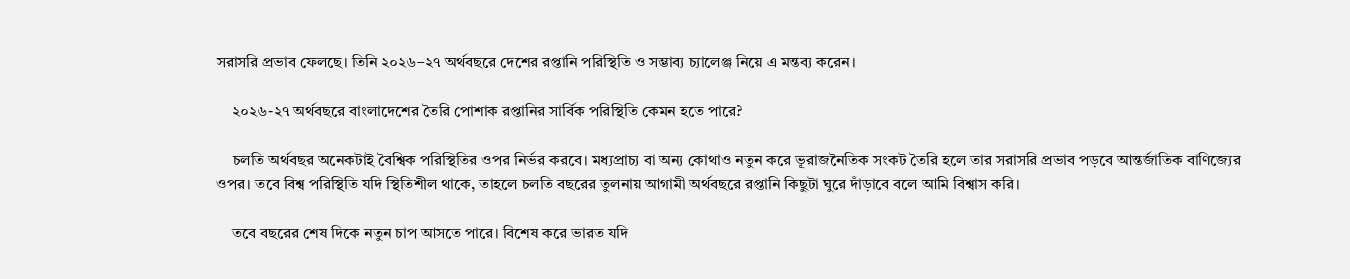সরাসরি প্রভাব ফেলছে। তিনি ২০২৬–২৭ অর্থবছরে দেশের রপ্তানি পরিস্থিতি ও সম্ভাব্য চ্যালেঞ্জ নিয়ে এ মন্তব্য করেন।

    ২০২৬-২৭ অর্থবছরে বাংলাদেশের তৈরি পোশাক রপ্তানির সার্বিক পরিস্থিতি কেমন হতে পারে?

    চলতি অর্থবছর অনেকটাই বৈশ্বিক পরিস্থিতির ওপর নির্ভর করবে। মধ্যপ্রাচ্য বা অন্য কোথাও নতুন করে ভূরাজনৈতিক সংকট তৈরি হলে তার সরাসরি প্রভাব পড়বে আন্তর্জাতিক বাণিজ্যের ওপর। তবে বিশ্ব পরিস্থিতি যদি স্থিতিশীল থাকে, তাহলে চলতি বছরের তুলনায় আগামী অর্থবছরে রপ্তানি কিছুটা ঘুরে দাঁড়াবে বলে আমি বিশ্বাস করি।

    তবে বছরের শেষ দিকে নতুন চাপ আসতে পারে। বিশেষ করে ভারত যদি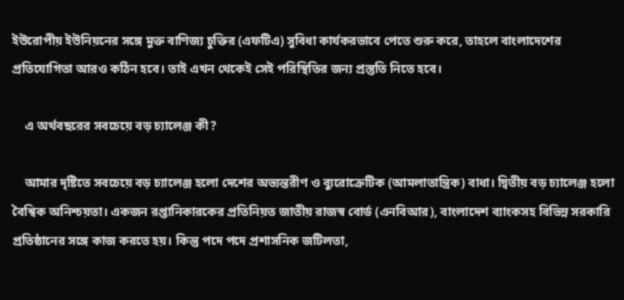ইউরোপীয় ইউনিয়নের সঙ্গে মুক্ত বাণিজ্য চুক্তির (এফটিএ) সুবিধা কার্যকরভাবে পেতে শুরু করে, তাহলে বাংলাদেশের প্রতিযোগিতা আরও কঠিন হবে। তাই এখন থেকেই সেই পরিস্থিতির জন্য প্রস্তুতি নিতে হবে।

    এ অর্থবছরের সবচেয়ে বড় চ্যালেঞ্জ কী?

    আমার দৃষ্টিতে সবচেয়ে বড় চ্যালেঞ্জ হলো দেশের অভ্যন্তরীণ ও ব্যুরোক্রেটিক (আমলাতান্ত্রিক) বাধা। দ্বিতীয় বড় চ্যালেঞ্জ হলো বৈশ্বিক অনিশ্চয়তা। একজন রপ্তানিকারকের প্রতিনিয়ত জাতীয় রাজস্ব বোর্ড (এনবিআর), বাংলাদেশ ব্যাংকসহ বিভিন্ন সরকারি প্রতিষ্ঠানের সঙ্গে কাজ করতে হয়। কিন্তু পদে পদে প্রশাসনিক জটিলতা,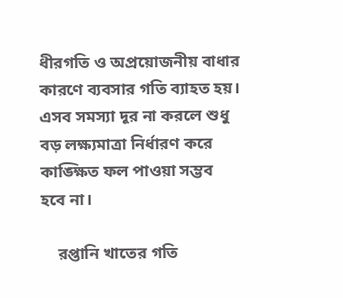ধীরগতি ও অপ্রয়োজনীয় বাধার কারণে ব্যবসার গতি ব্যাহত হয়। এসব সমস্যা দূর না করলে শুধু বড় লক্ষ্যমাত্রা নির্ধারণ করে কাঙ্ক্ষিত ফল পাওয়া সম্ভব হবে না।

    রপ্তানি খাতের গতি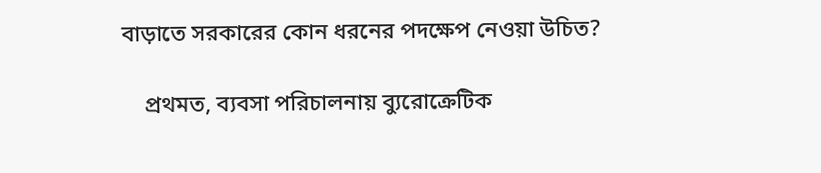বাড়াতে সরকারের কোন ধরনের পদক্ষেপ নেওয়া উচিত?

    প্রথমত, ব্যবসা পরিচালনায় ব্যুরোক্রেটিক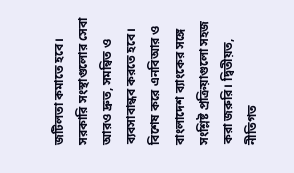জটিলতা কমাতে হবে। সরকারি সংস্থাগুলোর সেবা আরও দ্রুত, সমন্বিত ও ব্যবসাবান্ধব করতে হবে। বিশেষ করে এনবিআর ও বাংলাদেশ ব্যাংকের সঙ্গে সংশ্লিষ্ট প্রক্রিয়াগুলো সহজ করা জরুরি। দ্বিতীয়ত, নীতিগত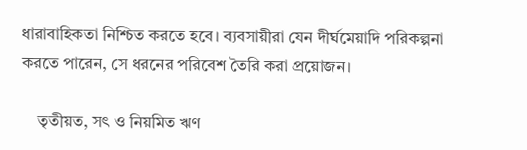ধারাবাহিকতা নিশ্চিত করতে হবে। ব্যবসায়ীরা যেন দীর্ঘমেয়াদি পরিকল্পনা করতে পারেন, সে ধরনের পরিবেশ তৈরি করা প্রয়োজন।

    তৃতীয়ত, সৎ ও নিয়মিত ঋণ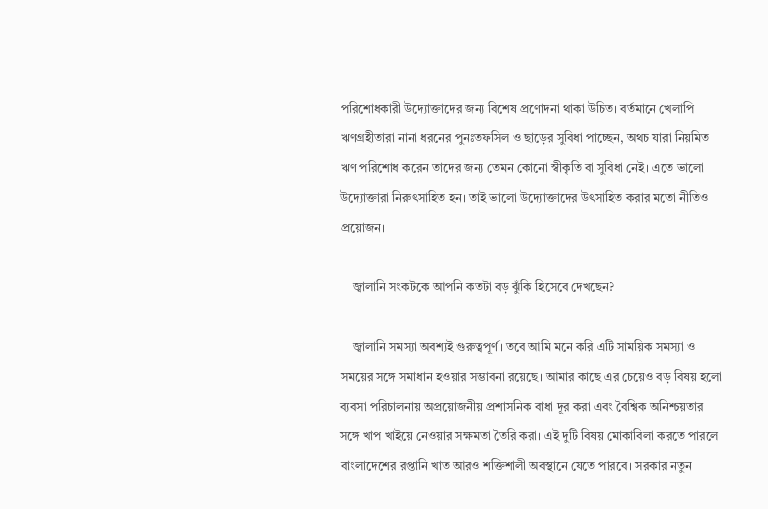পরিশোধকারী উদ্যোক্তাদের জন্য বিশেষ প্রণোদনা থাকা উচিত। বর্তমানে খেলাপি ঋণগ্রহীতারা নানা ধরনের পুনঃতফসিল ও ছাড়ের সুবিধা পাচ্ছেন, অথচ যারা নিয়মিত ঋণ পরিশোধ করেন তাদের জন্য তেমন কোনো স্বীকৃতি বা সুবিধা নেই। এতে ভালো উদ্যোক্তারা নিরুৎসাহিত হন। তাই ভালো উদ্যোক্তাদের উৎসাহিত করার মতো নীতিও প্রয়োজন।

    জ্বালানি সংকটকে আপনি কতটা বড় ঝুঁকি হিসেবে দেখছেন?

    জ্বালানি সমস্যা অবশ্যই গুরুত্বপূর্ণ। তবে আমি মনে করি এটি সাময়িক সমস্যা ও সময়ের সঙ্গে সমাধান হওয়ার সম্ভাবনা রয়েছে। আমার কাছে এর চেয়েও বড় বিষয় হলো ব্যবসা পরিচালনায় অপ্রয়োজনীয় প্রশাসনিক বাধা দূর করা এবং বৈশ্বিক অনিশ্চয়তার সঙ্গে খাপ খাইয়ে নেওয়ার সক্ষমতা তৈরি করা। এই দুটি বিষয় মোকাবিলা করতে পারলে বাংলাদেশের রপ্তানি খাত আরও শক্তিশালী অবস্থানে যেতে পারবে। সরকার নতুন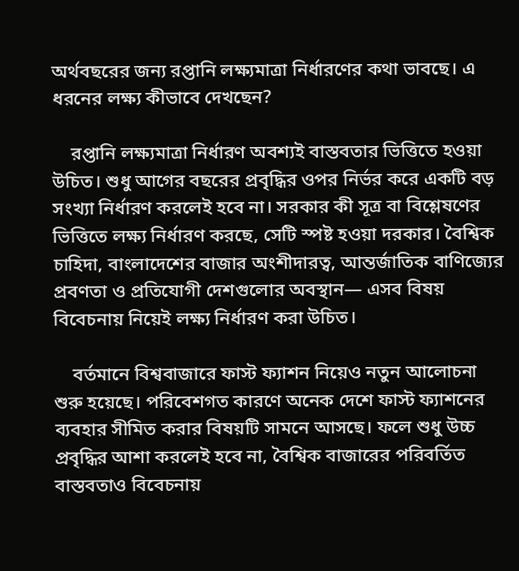অর্থবছরের জন্য রপ্তানি লক্ষ্যমাত্রা নির্ধারণের কথা ভাবছে। এ ধরনের লক্ষ্য কীভাবে দেখছেন?

    রপ্তানি লক্ষ্যমাত্রা নির্ধারণ অবশ্যই বাস্তবতার ভিত্তিতে হওয়া উচিত। শুধু আগের বছরের প্রবৃদ্ধির ওপর নির্ভর করে একটি বড় সংখ্যা নির্ধারণ করলেই হবে না। সরকার কী সূত্র বা বিশ্লেষণের ভিত্তিতে লক্ষ্য নির্ধারণ করছে, সেটি স্পষ্ট হওয়া দরকার। বৈশ্বিক চাহিদা, বাংলাদেশের বাজার অংশীদারত্ব, আন্তর্জাতিক বাণিজ্যের প্রবণতা ও প্রতিযোগী দেশগুলোর অবস্থান— এসব বিষয় বিবেচনায় নিয়েই লক্ষ্য নির্ধারণ করা উচিত।

    বর্তমানে বিশ্ববাজারে ফাস্ট ফ্যাশন নিয়েও নতুন আলোচনা শুরু হয়েছে। পরিবেশগত কারণে অনেক দেশে ফাস্ট ফ্যাশনের ব্যবহার সীমিত করার বিষয়টি সামনে আসছে। ফলে শুধু উচ্চ প্রবৃদ্ধির আশা করলেই হবে না, বৈশ্বিক বাজারের পরিবর্তিত বাস্তবতাও বিবেচনায়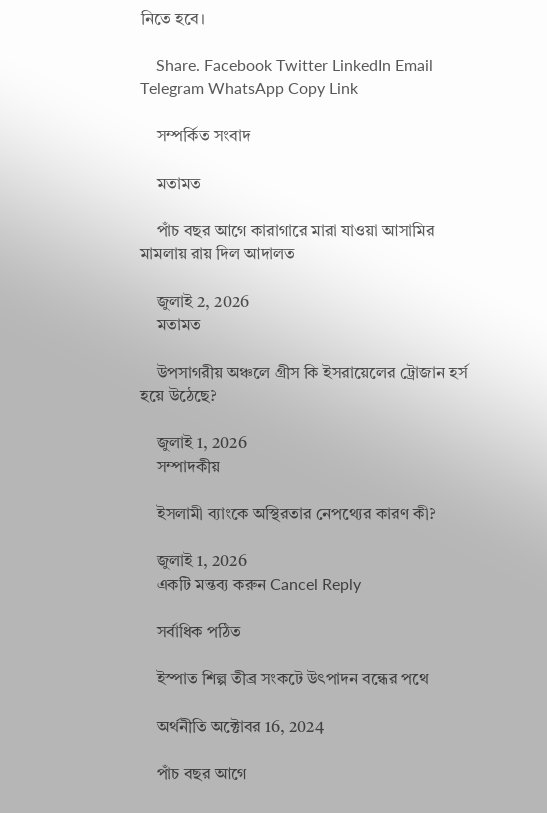নিতে হবে।

    Share. Facebook Twitter LinkedIn Email Telegram WhatsApp Copy Link

    সম্পর্কিত সংবাদ

    মতামত

    পাঁচ বছর আগে কারাগারে মারা যাওয়া আসামির মামলায় রায় দিল আদালত

    জুলাই 2, 2026
    মতামত

    উপসাগরীয় অঞ্চলে গ্রীস কি ইসরায়েলের ট্রোজান হর্স হয়ে উঠেছে?

    জুলাই 1, 2026
    সম্পাদকীয়

    ইসলামী ব্যাংকে অস্থিরতার নেপথ্যের কারণ কী?

    জুলাই 1, 2026
    একটি মন্তব্য করুন Cancel Reply

    সর্বাধিক পঠিত

    ইস্পাত শিল্প তীব্র সংকটে উৎপাদন বন্ধের পথে

    অর্থনীতি অক্টোবর 16, 2024

    পাঁচ বছর আগে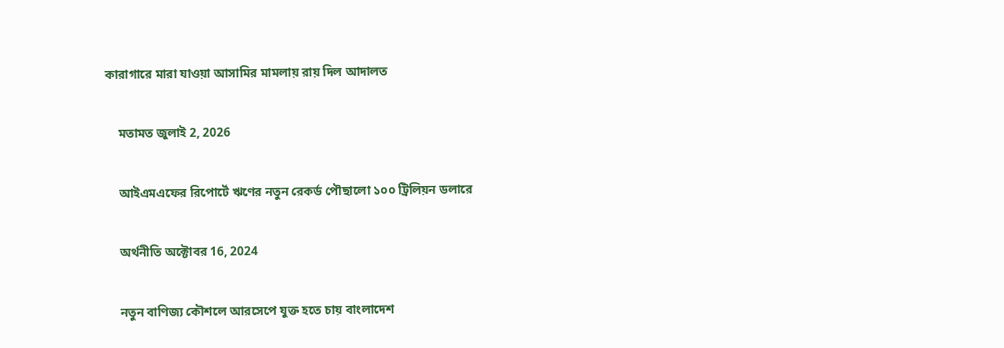কারাগারে মারা যাওয়া আসামির মামলায় রায় দিল আদালত

    মতামত জুলাই 2, 2026

    আইএমএফের রিপোর্টে ঋণের নতুন রেকর্ড পৌছালো ১০০ ট্রিলিয়ন ডলারে

    অর্থনীতি অক্টোবর 16, 2024

    নতুন বাণিজ্য কৌশলে আরসেপে যুক্ত হতে চায় বাংলাদেশ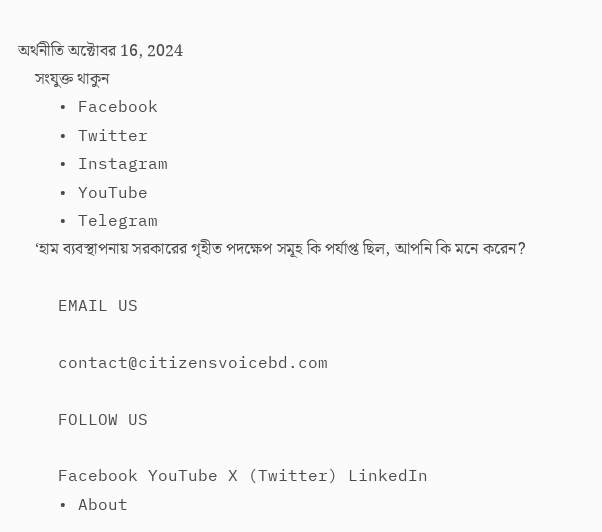অর্থনীতি অক্টোবর 16, 2024
    সংযুক্ত থাকুন
    • Facebook
    • Twitter
    • Instagram
    • YouTube
    • Telegram
    ‘হাম ব্যবস্থাপনায় সরকারের গৃহীত পদক্ষেপ সমূহ কি পর্যাপ্ত ছিল, আপনি কি মনে করেন?

    EMAIL US

    contact@citizensvoicebd.com

    FOLLOW US

    Facebook YouTube X (Twitter) LinkedIn
    • About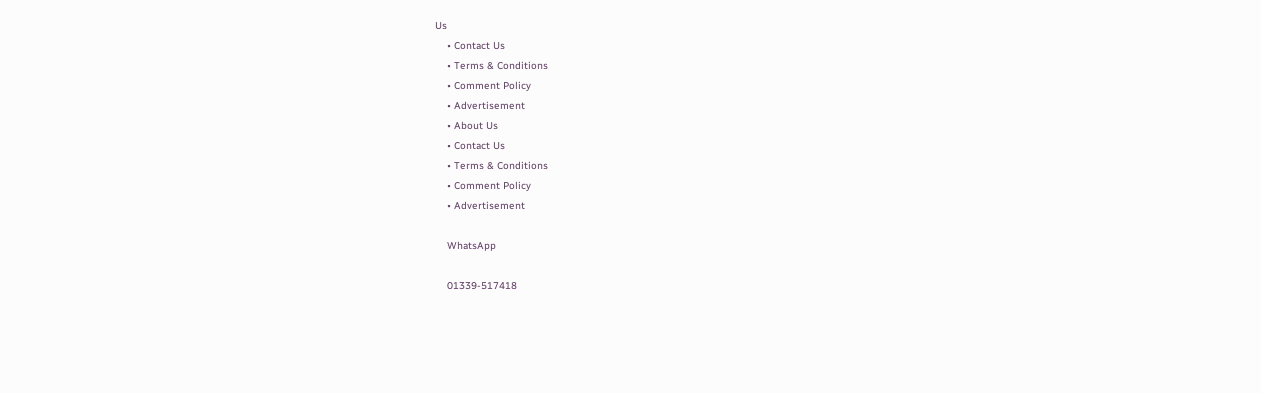Us
    • Contact Us
    • Terms & Conditions
    • Comment Policy
    • Advertisement
    • About Us
    • Contact Us
    • Terms & Conditions
    • Comment Policy
    • Advertisement

    WhatsApp

    01339-517418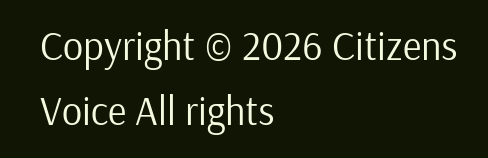Copyright © 2026 Citizens Voice All rights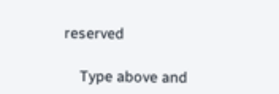reserved

    Type above and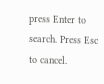press Enter to search. Press Esc to cancel.